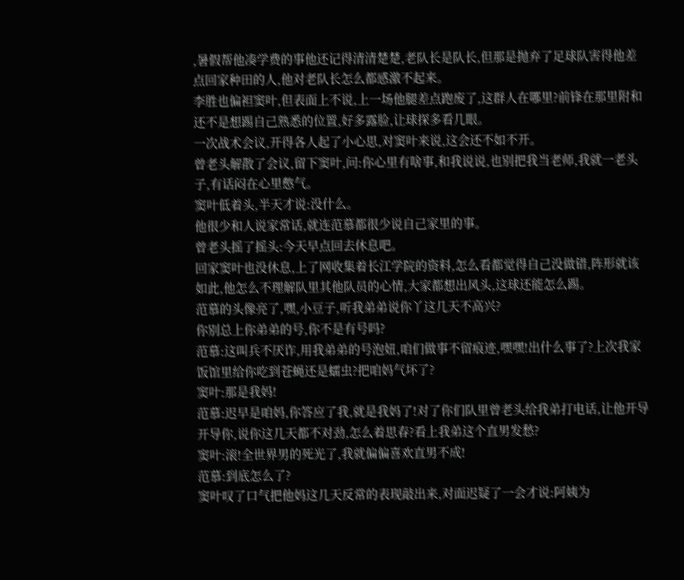,暑假帮他凑学费的事他还记得清清楚楚,老队长是队长,但那是抛弃了足球队害得他差点回家种田的人,他对老队长怎么都感激不起来。
李胜也偏袒窦叶,但表面上不说,上一场他腿差点跑废了,这群人在哪里?前锋在那里附和还不是想踢自己熟悉的位置,好多露脸,让球探多看几眼。
一次战术会议,开得各人起了小心思,对窦叶来说,这会还不如不开。
曾老头解散了会议,留下窦叶,问:你心里有啥事,和我说说,也别把我当老师,我就一老头子,有话闷在心里憋气。
窦叶低着头,半天才说:没什么。
他很少和人说家常话,就连范慕都很少说自己家里的事。
曾老头摇了摇头:今天早点回去休息吧。
回家窦叶也没休息,上了网收集着长江学院的资料,怎么看都觉得自己没做错,阵形就该如此,他怎么不理解队里其他队员的心情,大家都想出风头,这球还能怎么踢。
范慕的头像亮了,嘿,小豆子,听我弟弟说你丫这几天不高兴?
你别总上你弟弟的号,你不是有号吗?
范慕:这叫兵不厌诈,用我弟弟的号泡妞,咱们做事不留痕迹,嘿嘿!出什么事了?上次我家饭馆里给你吃到苍蝇还是蠕虫?把咱妈气坏了?
窦叶:那是我妈!
范慕:迟早是咱妈,你答应了我,就是我妈了!对了你们队里曾老头给我弟打电话,让他开导开导你,说你这几天都不对劲,怎么着思春?看上我弟这个直男发愁?
窦叶:滚!全世界男的死光了,我就偏偏喜欢直男不成!
范慕:到底怎么了?
窦叶叹了口气把他妈这几天反常的表现敲出来,对面迟疑了一会才说:阿姨为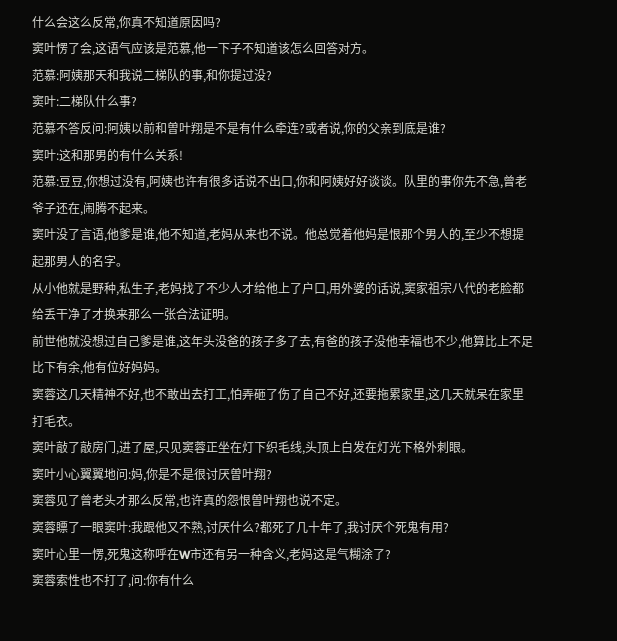什么会这么反常,你真不知道原因吗?
窦叶愣了会,这语气应该是范慕,他一下子不知道该怎么回答对方。
范慕:阿姨那天和我说二梯队的事,和你提过没?
窦叶:二梯队什么事?
范慕不答反问:阿姨以前和曽叶翔是不是有什么牵连?或者说,你的父亲到底是谁?
窦叶:这和那男的有什么关系!
范慕:豆豆,你想过没有,阿姨也许有很多话说不出口,你和阿姨好好谈谈。队里的事你先不急,曾老爷子还在,闹腾不起来。
窦叶没了言语,他爹是谁,他不知道,老妈从来也不说。他总觉着他妈是恨那个男人的,至少不想提起那男人的名字。
从小他就是野种,私生子,老妈找了不少人才给他上了户口,用外婆的话说,窦家祖宗八代的老脸都给丢干净了才换来那么一张合法证明。
前世他就没想过自己爹是谁,这年头没爸的孩子多了去,有爸的孩子没他幸福也不少,他算比上不足比下有余,他有位好妈妈。
窦蓉这几天精神不好,也不敢出去打工,怕弄砸了伤了自己不好,还要拖累家里,这几天就呆在家里打毛衣。
窦叶敲了敲房门,进了屋,只见窦蓉正坐在灯下织毛线,头顶上白发在灯光下格外刺眼。
窦叶小心翼翼地问:妈,你是不是很讨厌曽叶翔?
窦蓉见了曾老头才那么反常,也许真的怨恨曽叶翔也说不定。
窦蓉瞟了一眼窦叶:我跟他又不熟,讨厌什么?都死了几十年了,我讨厌个死鬼有用?
窦叶心里一愣,死鬼这称呼在W市还有另一种含义,老妈这是气糊涂了?
窦蓉索性也不打了,问:你有什么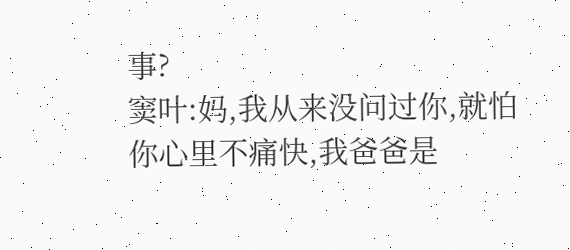事?
窦叶:妈,我从来没问过你,就怕你心里不痛快,我爸爸是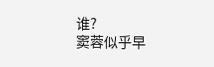谁?
窦蓉似乎早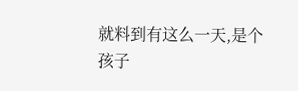就料到有这么一天,是个孩子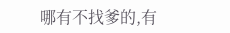哪有不找爹的,有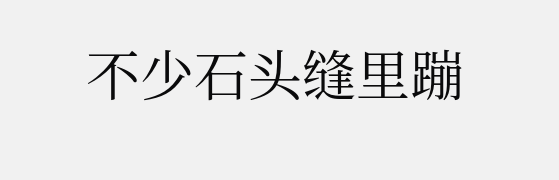不少石头缝里蹦